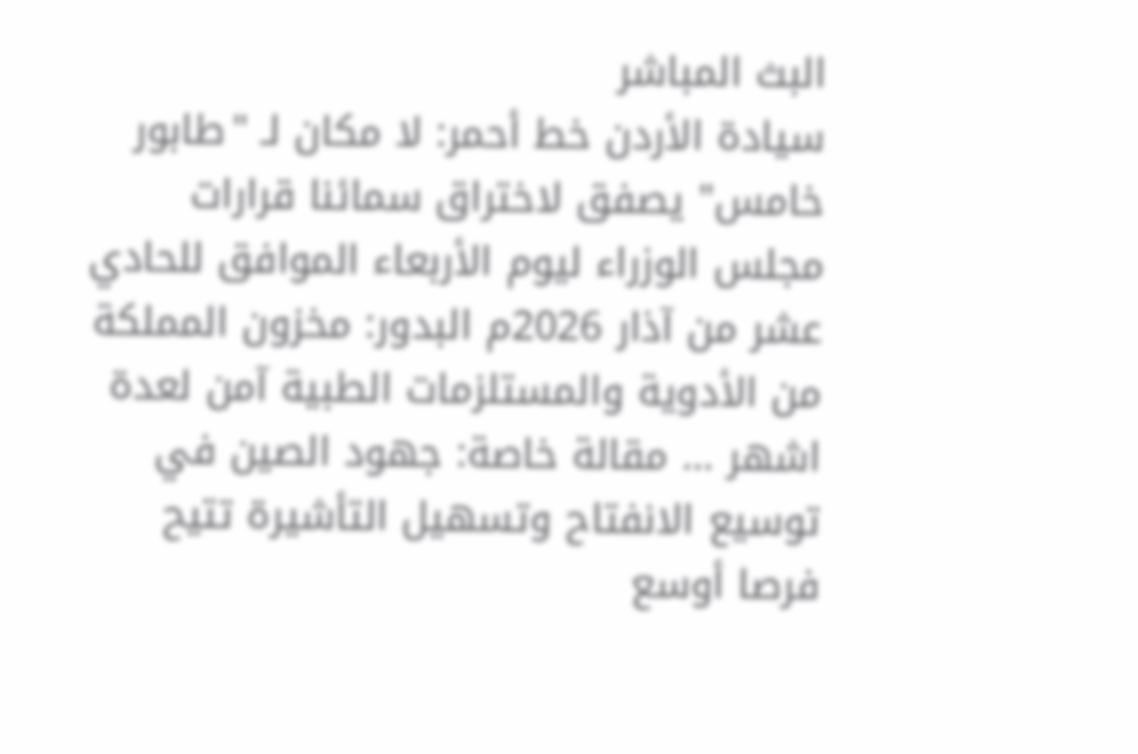البث المباشر
سيادة الأردن خط أحمر: لا مكان لـ "طابور خامس" يصفق لاختراق سمائنا قرارات مجلس الوزراء ليوم الأربعاء الموافق للحادي عشر من آذار 2026م البدور: مخزون المملكة من الأدوية والمستلزمات الطبية آمن لعدة اشهر … مقالة خاصة: جهود الصين في توسيع الانفتاح وتسهيل التأشيرة تتيح فرصا أوسع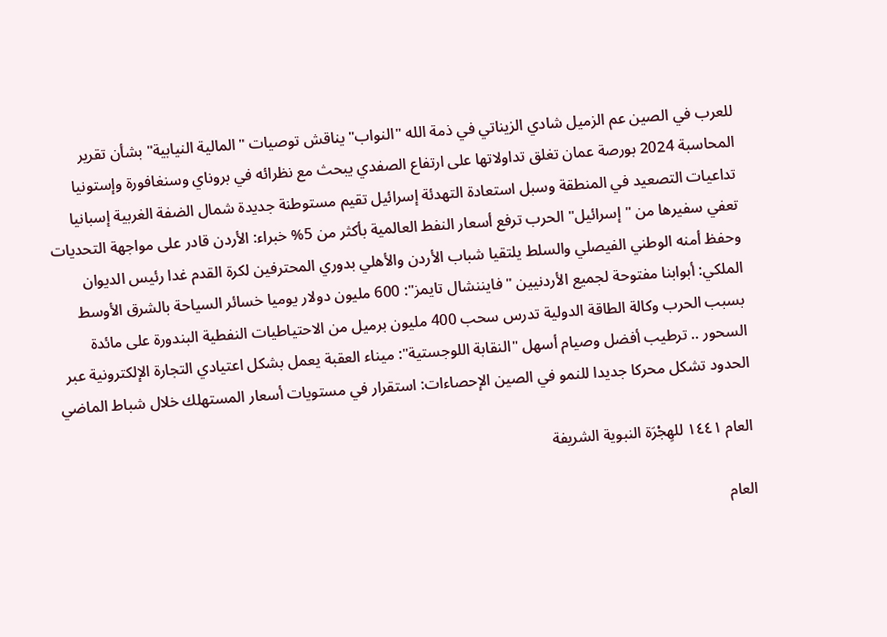للعرب في الصين عم الزميل شادي الزيناتي في ذمة الله "النواب" يناقش توصيات "المالية النيابية" بشأن تقرير المحاسبة 2024 بورصة عمان تغلق تداولاتها على ارتفاع الصفدي يبحث مع نظرائه في بروناي وسنغافورة وإستونيا تداعيات التصعيد في المنطقة وسبل استعادة التهدئة إسرائيل تقيم مستوطنة جديدة شمال الضفة الغربية إسبانيا تعفي سفيرها من "إسرائيل" الحرب ترفع أسعار النفط العالمية بأكثر من 5% خبراء: الأردن قادر على مواجهة التحديات وحفظ أمنه الوطني الفيصلي والسلط يلتقيا شباب الأردن والأهلي بدوري المحترفين لكرة القدم غدا رئيس الديوان الملكي: أبوابنا مفتوحة لجميع الأردنيين "فايننشال تايمز": 600 مليون دولار يوميا خسائر السياحة بالشرق الأوسط بسبب الحرب وكالة الطاقة الدولية تدرس سحب 400 مليون برميل من الاحتياطيات النفطية البندورة على مائدة السحور .. ترطيب أفضل وصيام أسهل "النقابة اللوجستية": ميناء العقبة يعمل بشكل اعتيادي التجارة الإلكترونية عبر الحدود تشكل محركا جديدا للنمو في الصين الإحصاءات: استقرار في مستويات أسعار المستهلك خلال شباط الماضي

العام ١٤٤١ للهِجْرَة النبوية الشريفة

العام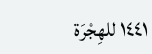١٤٤١ للهِجْرَة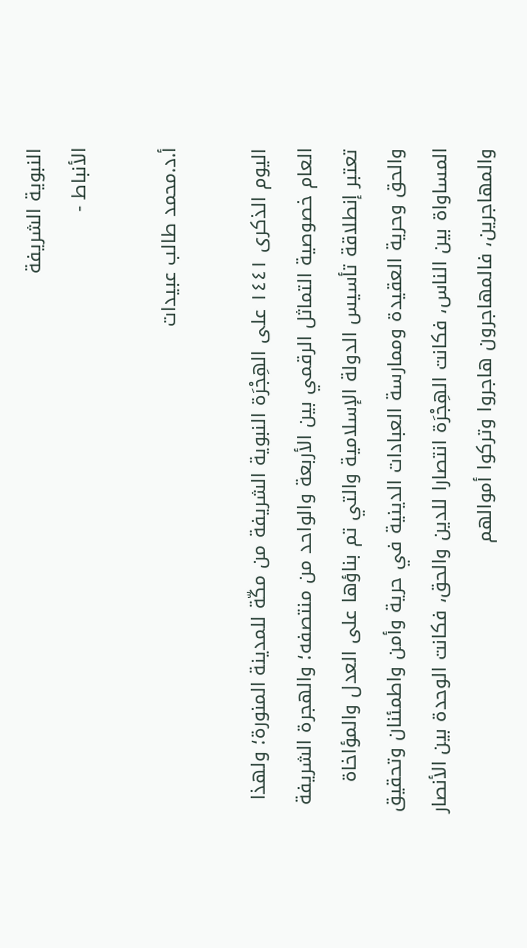النبوية الشريفة
الأنباط -

أ.د.محمد طالب عبيدات

اليوم الذكرى ١٤٤١ على الهِجْرَة النبوية الشريفة من مكّة للمدينة المنورة؛ ولهذا العام خصوصية التماثل الرقمي بين الأربعة والواحد من منتصفه؛ والهجرة الشريفة تعتبر إنطلاقة تأسيس الدولة الإسلامية والتي تم بناؤها على العدل والمؤاخاة والحق وحرية العقيدة وممارسة العبادات الدينية في حرية وأمن واطمئنان وتحقيق المساواة بين الناس، فكانت الهِجْرَة انتصارا للدين والحق، فكانت الوحدة بين الأنصار والمهاجرين، فالمهاجرون هاجروا وتركوا أموالهم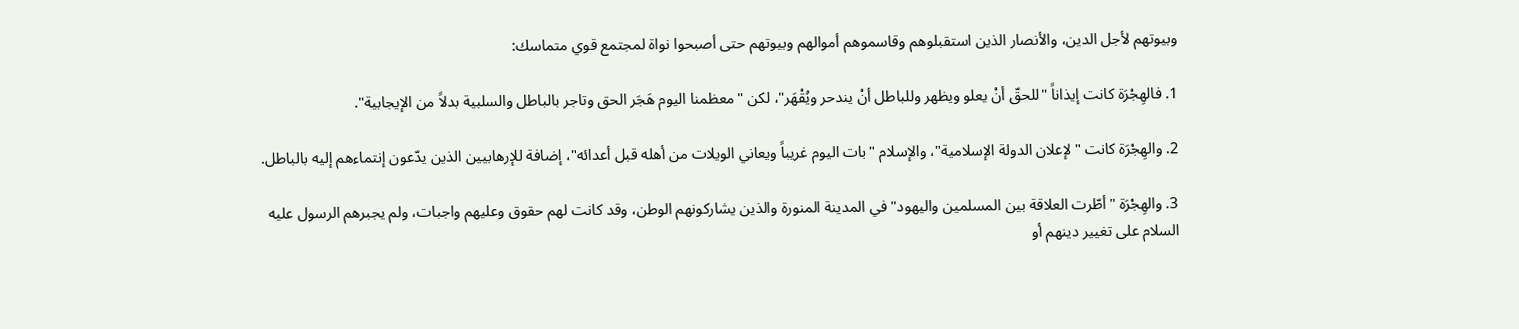وبيوتهم لأجل الدين، والأنصار الذين استقبلوهم وقاسموهم أموالهم وبيوتهم حتى أصبحوا نواة لمجتمع قوي متماسك:

1. فالهِجْرَة كانت إيذاناً "للحقّ أنْ يعلو ويظهر وللباطل أنْ يندحر ويُقْهَر"، لكن "معظمنا اليوم هَجَر الحق وتاجر بالباطل والسلبية بدلاً من الإيجابية".

2. والهِجْرَة كانت "لإعلان الدولة الإسلامية"، والإسلام "بات اليوم غريباً ويعاني الويلات من أهله قبل أعدائه"، إضافة للإرهابيين الذين يدّعون إنتماءهم إليه بالباطل.

3. والهِجْرَة "أطّرت العلاقة بين المسلمين واليهود" في المدينة المنورة والذين يشاركونهم الوطن، وقد كانت لهم حقوق وعليهم واجبات، ولم يجبرهم الرسول عليه السلام على تغيير دينهم أو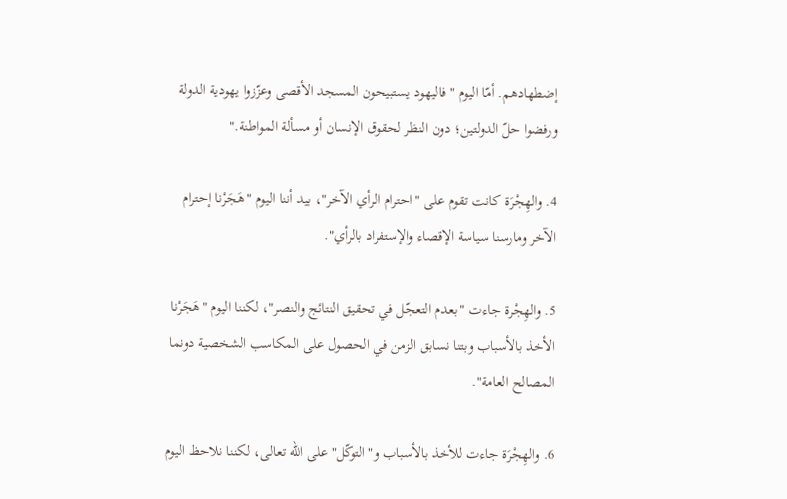إضطهادهم. أمّا اليوم "فاليهود يستبيحون المسجد الأقصى وعزّزوا يهودية الدولة ورفضوا حلّ الدولتين؛ دون النظر لحقوق الإنسان أو مسألة المواطنة."

4. والهِجْرَة كانت تقوم على "احترام الرأي الآخر"، بيد أننا اليوم "هَجَرْنا إحترام الآخر ومارسنا سياسة الإقصاء والإستفراد بالرأي".

5. والهِجْرة جاءت "بعدم التعجّل في تحقيق النتائج والنصر"، لكننا اليوم "هَجَرْنا الأخذ بالأسباب وبتنا نسابق الزمن في الحصول على المكاسب الشخصية دونما المصالح العامة".

6. والهِجْرَة جاءت للأخذ بالأسباب و"التوكّل" على الله تعالى، لكننا نلاحظ اليوم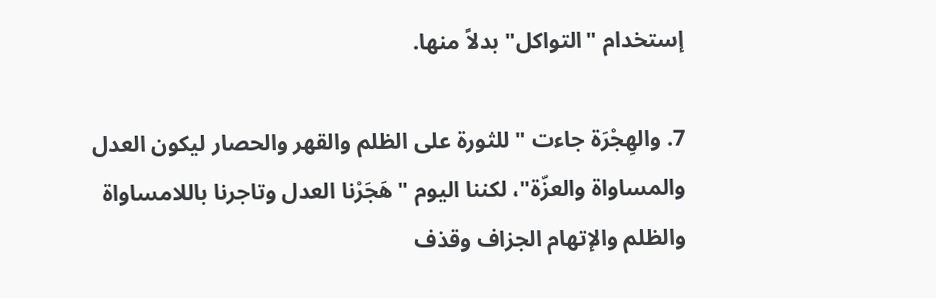إستخدام "التواكل" بدلاً منها.

7. والهِجْرَة جاءت "للثورة على الظلم والقهر والحصار ليكون العدل والمساواة والعزّة"، لكننا اليوم "هَجَرْنا العدل وتاجرنا باللامساواة والظلم والإتهام الجزاف وقذف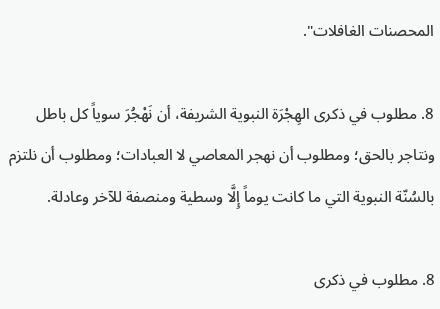المحصنات الغافلات".

8. مطلوب في ذكرى الهِجْرَة النبوية الشريفة، أن نَهْجُرَ سوياً كل باطل ونتاجر بالحق؛ ومطلوب أن نهجر المعاصي لا العبادات؛ ومطلوب أن نلتزم بالسُنّة النبوية التي ما كانت يوماً إِلَّا وسطية ومنصفة للآخر وعادلة.

8. مطلوب في ذكرى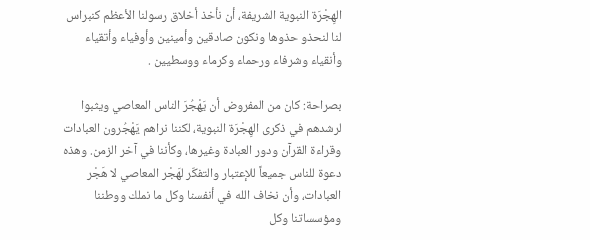الهِجْرَة النبوية الشريفة، أن نأخذ أخلاق رسولنا الأعظم كنبراس لنا لنحذو حذوها ونكون صادقين وأمينين وأوفياء وأتقياء وأنقياء وشرفاء ورحماء وكرماء ووسطيين .

بصراحة: كان من المفروض أن يَهْجُرَ الناس المعاصي ويثبوا لرشدهم في ذكرى الهِجْرَة النبوية، لكننا نراهم يَهْجُرون العبادات وقراءة القرآن ودور العبادة وغيرها، وكأننا في آخر الزمن. وهذه دعوة للناس جميعاً للإعتبار والتفكّر لهَجْر المعاصي لا هَجْر العبادات، وأن نخاف الله في أنفسنا وكل ما نملك ووطننا ومؤسساتنا وكل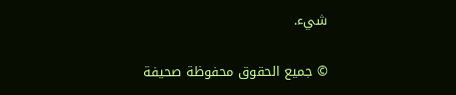شيء.

© جميع الحقوق محفوظة صحيفة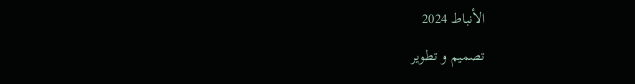الأنباط 2024
تصميم و تطوير